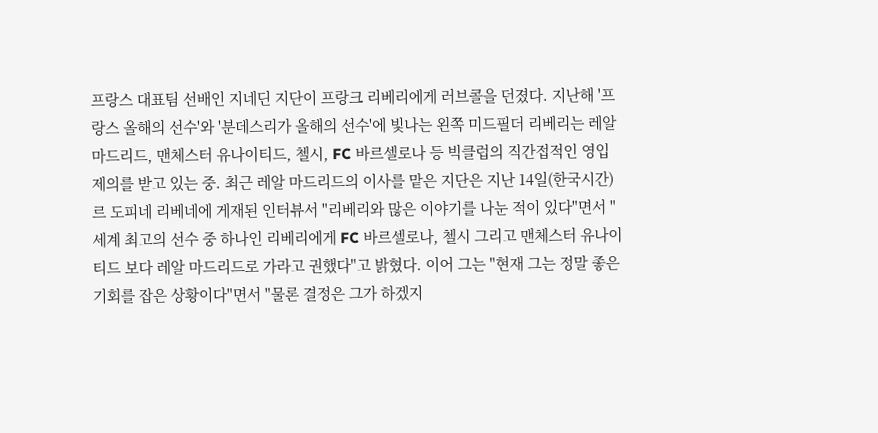프랑스 대표팀 선배인 지네딘 지단이 프랑크 리베리에게 러브콜을 던졌다. 지난해 '프랑스 올해의 선수'와 '분데스리가 올해의 선수'에 빛나는 왼쪽 미드필더 리베리는 레알 마드리드, 맨체스터 유나이티드, 첼시, FC 바르셀로나 등 빅클럽의 직간접적인 영입 제의를 받고 있는 중. 최근 레알 마드리드의 이사를 맡은 지단은 지난 14일(한국시간) 르 도피네 리베네에 게재된 인터뷰서 "리베리와 많은 이야기를 나눈 적이 있다"면서 "세계 최고의 선수 중 하나인 리베리에게 FC 바르셀로나, 첼시 그리고 맨체스터 유나이티드 보다 레알 마드리드로 가라고 권했다"고 밝혔다. 이어 그는 "현재 그는 정말 좋은 기회를 잡은 상황이다"면서 "물론 결정은 그가 하겠지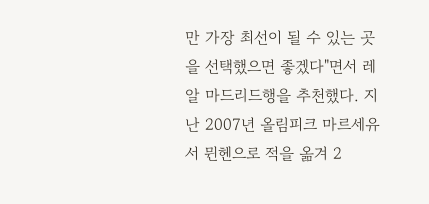만 가장 최선이 될 수 있는 곳을 선택했으면 좋겠다"면서 레알 마드리드행을 추천했다. 지난 2007년 올림피크 마르세유서 뮌헨으로 적을 옮겨 2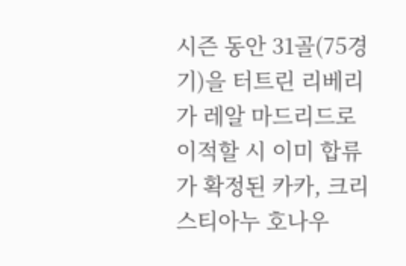시즌 동안 31골(75경기)을 터트린 리베리가 레알 마드리드로 이적할 시 이미 합류가 확정된 카카, 크리스티아누 호나우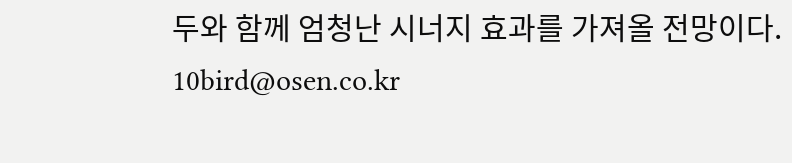두와 함께 엄청난 시너지 효과를 가져올 전망이다. 10bird@osen.co.kr